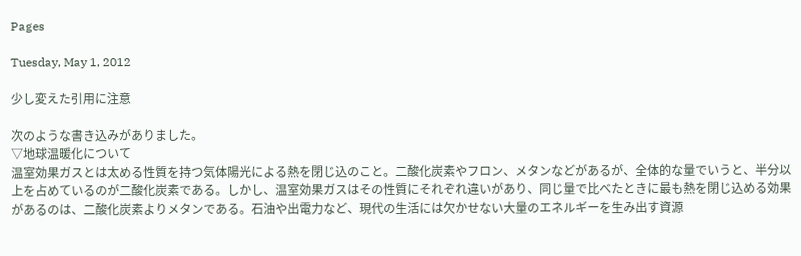Pages

Tuesday, May 1, 2012

少し変えた引用に注意

次のような書き込みがありました。
▽地球温暖化について
温室効果ガスとは太める性質を持つ気体陽光による熱を閉じ込のこと。二酸化炭素やフロン、メタンなどがあるが、全体的な量でいうと、半分以上を占めているのが二酸化炭素である。しかし、温室効果ガスはその性質にそれぞれ違いがあり、同じ量で比べたときに最も熱を閉じ込める効果があるのは、二酸化炭素よりメタンである。石油や出電力など、現代の生活には欠かせない大量のエネルギーを生み出す資源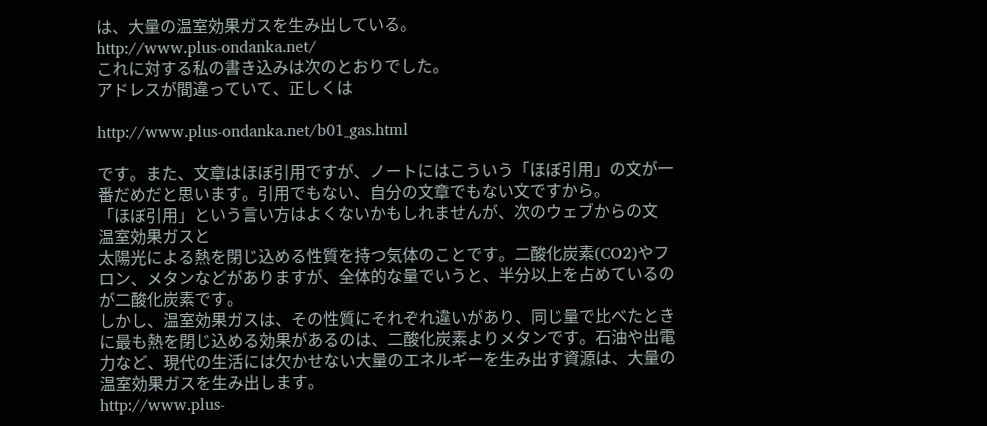は、大量の温室効果ガスを生み出している。
http://www.plus-ondanka.net/
これに対する私の書き込みは次のとおりでした。
アドレスが間違っていて、正しくは

http://www.plus-ondanka.net/b01_gas.html

です。また、文章はほぼ引用ですが、ノートにはこういう「ほぼ引用」の文が一番だめだと思います。引用でもない、自分の文章でもない文ですから。
「ほぼ引用」という言い方はよくないかもしれませんが、次のウェブからの文
温室効果ガスと
太陽光による熱を閉じ込める性質を持つ気体のことです。二酸化炭素(CO2)やフロン、メタンなどがありますが、全体的な量でいうと、半分以上を占めているのが二酸化炭素です。
しかし、温室効果ガスは、その性質にそれぞれ違いがあり、同じ量で比べたときに最も熱を閉じ込める効果があるのは、二酸化炭素よりメタンです。石油や出電力など、現代の生活には欠かせない大量のエネルギーを生み出す資源は、大量の温室効果ガスを生み出します。
http://www.plus-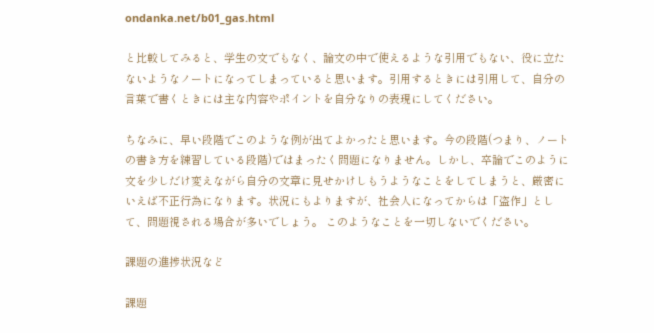ondanka.net/b01_gas.html

と比較してみると、学生の文でもなく、論文の中で使えるような引用でもない、役に立たないようなノートになってしまっていると思います。引用するときには引用して、自分の言葉で書くときには主な内容やポイントを自分なりの表現にしてください。

ちなみに、早い段階でこのような例が出てよかったと思います。今の段階(つまり、ノートの書き方を練習している段階)ではまったく問題になりません。しかし、卒論でこのように文を少しだけ変えながら自分の文章に見せかけしもうようなことをしてしまうと、厳密にいえば不正行為になります。状況にもよりますが、社会人になってからは「盗作」として、問題視される場合が多いでしょう。 このようなことを一切しないでください。

課題の進捗状況など

課題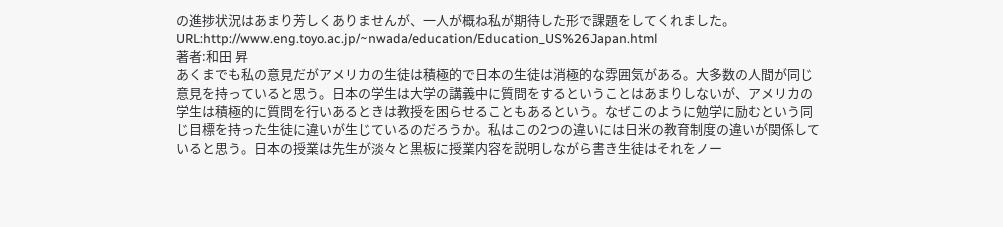の進捗状況はあまり芳しくありませんが、一人が概ね私が期待した形で課題をしてくれました。
URL:http://www.eng.toyo.ac.jp/~nwada/education/Education_US%26Japan.html
著者:和田 昇
あくまでも私の意見だがアメリカの生徒は積極的で日本の生徒は消極的な雰囲気がある。大多数の人間が同じ意見を持っていると思う。日本の学生は大学の講義中に質問をするということはあまりしないが、アメリカの学生は積極的に質問を行いあるときは教授を困らせることもあるという。なぜこのように勉学に励むという同じ目標を持った生徒に違いが生じているのだろうか。私はこの2つの違いには日米の教育制度の違いが関係していると思う。日本の授業は先生が淡々と黒板に授業内容を説明しながら書き生徒はそれをノー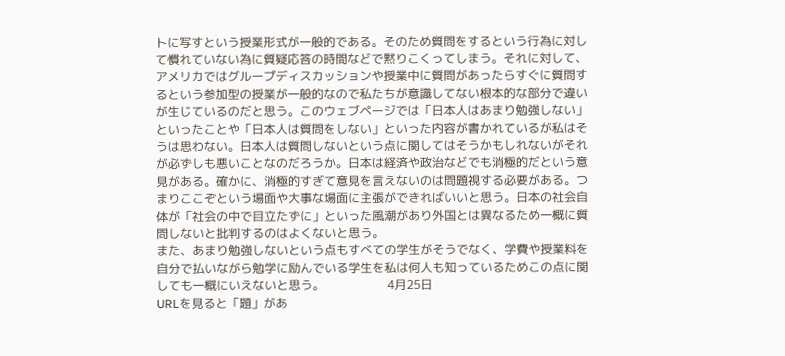トに写すという授業形式が一般的である。そのため質問をするという行為に対して慣れていない為に質疑応答の時間などで黙りこくってしまう。それに対して、アメリカではグループディスカッションや授業中に質問があったらすぐに質問するという参加型の授業が一般的なので私たちが意識してない根本的な部分で違いが生じているのだと思う。このウェブページでは「日本人はあまり勉強しない」といったことや「日本人は質問をしない」といった内容が書かれているが私はそうは思わない。日本人は質問しないという点に関してはそうかもしれないがそれが必ずしも悪いことなのだろうか。日本は経済や政治などでも消極的だという意見がある。確かに、消極的すぎて意見を言えないのは問題視する必要がある。つまりここぞという場面や大事な場面に主張ができればいいと思う。日本の社会自体が「社会の中で目立たずに」といった風潮があり外国とは異なるため一概に質問しないと批判するのはよくないと思う。
また、あまり勉強しないという点もすべての学生がそうでなく、学費や授業料を自分で払いながら勉学に励んでいる学生を私は何人も知っているためこの点に関しても一概にいえないと思う。                     4月25日
URLを見ると「題」があ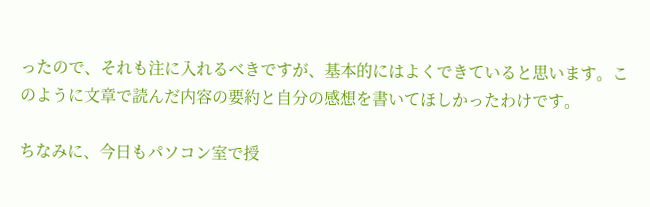ったので、それも注に入れるべきですが、基本的にはよくできていると思います。このように文章で読んだ内容の要約と自分の感想を書いてほしかったわけです。

ちなみに、今日もパソコン室で授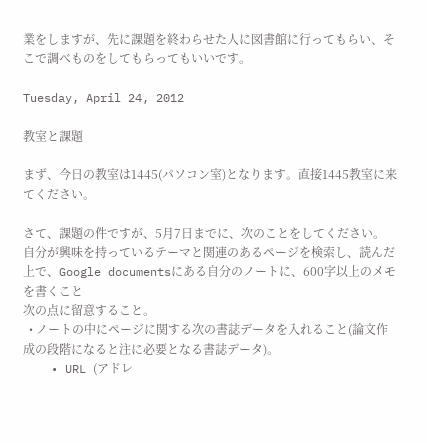業をしますが、先に課題を終わらせた人に図書館に行ってもらい、そこで調べものをしてもらってもいいです。

Tuesday, April 24, 2012

教室と課題

まず、今日の教室は1445(パソコン室)となります。直接1445教室に来てください。

さて、課題の件ですが、5月7日までに、次のことをしてください。
自分が興味を持っているテーマと関連のあるページを検索し、読んだ上で、Google documentsにある自分のノートに、600字以上のメモを書くこと
次の点に留意すること。
  • ノートの中にページに関する次の書誌データを入れること(論文作成の段階になると注に必要となる書誌データ)。
    • URL (アドレ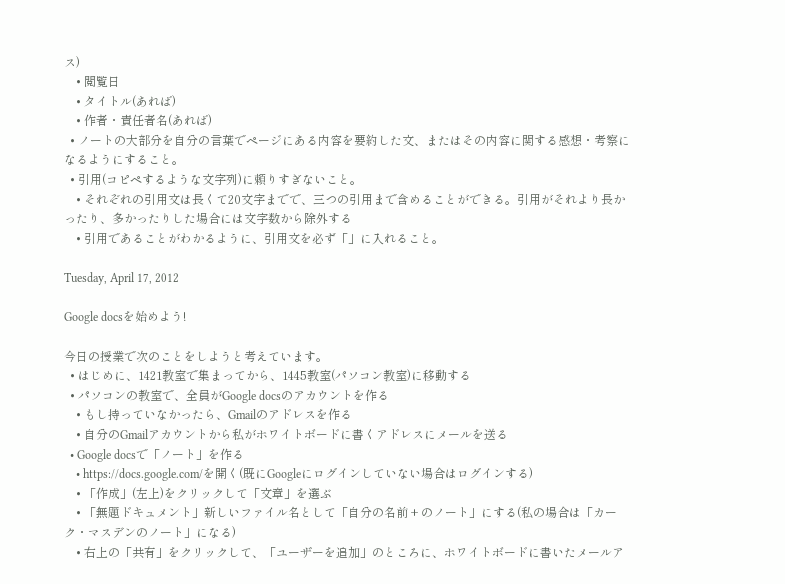ス)
    • 閲覧日
    • タイトル(あれば)
    • 作者・責任者名(あれば)
  • ノートの大部分を自分の言葉でページにある内容を要約した文、またはその内容に関する感想・考察になるようにすること。
  • 引用(コピペするような文字列)に頼りすぎないこと。
    • それぞれの引用文は長くて20文字までで、三つの引用まで含めることができる。引用がそれより長かったり、多かったりした場合には文字数から除外する
    • 引用であることがわかるように、引用文を必ず「」に入れること。

Tuesday, April 17, 2012

Google docsを始めよう!

今日の授業で次のことをしようと考えています。
  • はじめに、1421教室で集まってから、1445教室(パソコン教室)に移動する
  • パソコンの教室で、全員がGoogle docsのアカウントを作る
    • もし持っていなかったら、Gmailのアドレスを作る
    • 自分のGmailアカウントから私がホワイトボードに書くアドレスにメールを送る
  • Google docsで「ノート」を作る
    • https://docs.google.com/を開く(既にGoogleにログインしていない場合はログインする)
    • 「作成」(左上)をクリックして「文章」を選ぶ
    • 「無題ドキュメント」新しいファイル名として「自分の名前 + のノート」にする(私の場合は「カーク・マスデンのノート」になる)
    • 右上の「共有」をクリックして、「ユーザーを追加」のところに、ホワイトボードに書いたメールア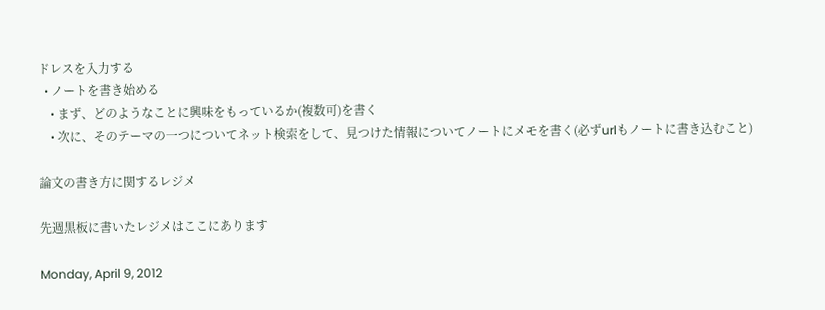ドレスを入力する
  • ノートを書き始める
    • まず、どのようなことに興味をもっているか(複数可)を書く
    • 次に、そのテーマの一つについてネット検索をして、見つけた情報についてノートにメモを書く(必ずurlもノートに書き込むこと)

論文の書き方に関するレジメ

先週黒板に書いたレジメはここにあります

Monday, April 9, 2012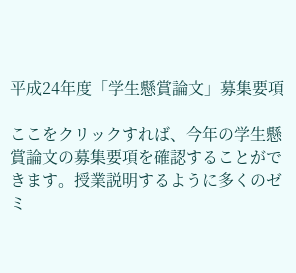平成24年度「学生懸賞論文」募集要項

ここをクリックすれば、今年の学生懸賞論文の募集要項を確認することができます。授業説明するように多くのゼミ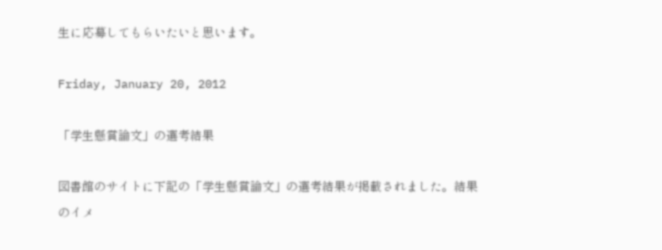生に応募してもらいたいと思います。

Friday, January 20, 2012

「学生懸賞論文」の選考結果

図書館のサイトに下記の「学生懸賞論文」の選考結果が掲載されました。結果のイメ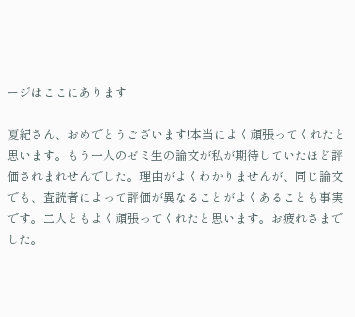ージはここにあります

夏紀さん、おめでとうございます!本当によく頑張ってくれたと思います。もう一人のゼミ生の論文が私が期待していたほど評価されまれせんでした。理由がよくわかりませんが、同じ論文でも、査読者によって評価が異なることがよくあることも事実です。二人ともよく頑張ってくれたと思います。お疲れさまでした。